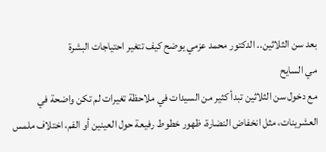بعد سن الثلاثين.. الدكتور محمد عزمي يوضح كيف تتغير احتياجات البشرة
مي السايح
مع دخول سن الثلاثين تبدأ كثير من السيدات في ملاحظة تغيرات لم تكن واضحة في العشرينات، مثل انخفاض النضارة، ظهور خطوط رفيعة حول العينين أو الفم، اختلاف ملمس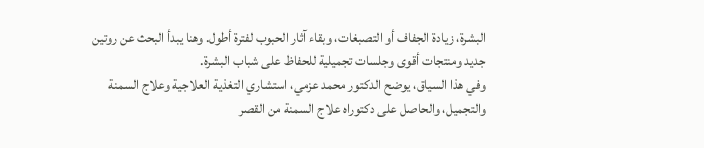البشرة، زيادة الجفاف أو التصبغات، وبقاء آثار الحبوب لفترة أطول. وهنا يبدأ البحث عن روتين جديد ومنتجات أقوى وجلسات تجميلية للحفاظ على شباب البشرة.
وفي هذا السياق، يوضح الدكتور محمد عزمي، استشاري التغذية العلاجية وعلاج السمنة والتجميل، والحاصل على دكتوراه علاج السمنة من القصر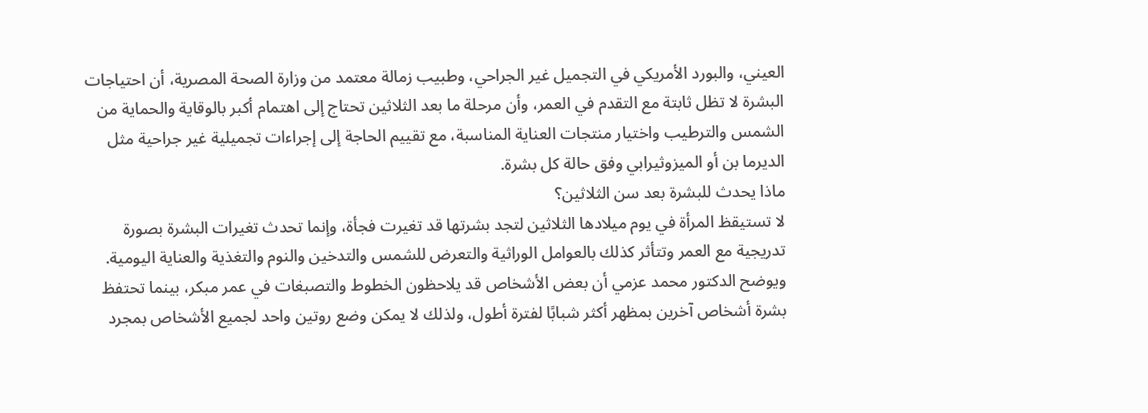العيني، والبورد الأمريكي في التجميل غير الجراحي، وطبيب زمالة معتمد من وزارة الصحة المصرية، أن احتياجات البشرة لا تظل ثابتة مع التقدم في العمر، وأن مرحلة ما بعد الثلاثين تحتاج إلى اهتمام أكبر بالوقاية والحماية من الشمس والترطيب واختيار منتجات العناية المناسبة، مع تقييم الحاجة إلى إجراءات تجميلية غير جراحية مثل الديرما بن أو الميزوثيرابي وفق حالة كل بشرة.
ماذا يحدث للبشرة بعد سن الثلاثين؟
لا تستيقظ المرأة في يوم ميلادها الثلاثين لتجد بشرتها قد تغيرت فجأة، وإنما تحدث تغيرات البشرة بصورة تدريجية مع العمر وتتأثر كذلك بالعوامل الوراثية والتعرض للشمس والتدخين والنوم والتغذية والعناية اليومية.
ويوضح الدكتور محمد عزمي أن بعض الأشخاص قد يلاحظون الخطوط والتصبغات في عمر مبكر، بينما تحتفظ بشرة أشخاص آخرين بمظهر أكثر شبابًا لفترة أطول، ولذلك لا يمكن وضع روتين واحد لجميع الأشخاص بمجرد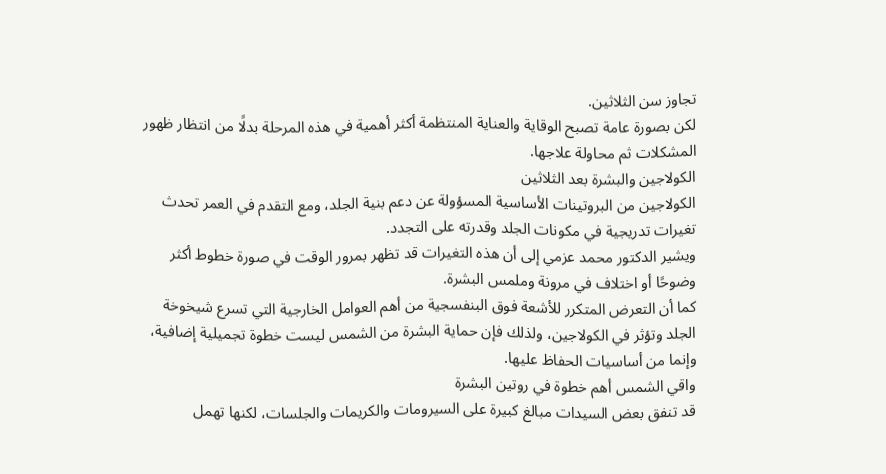تجاوز سن الثلاثين.
لكن بصورة عامة تصبح الوقاية والعناية المنتظمة أكثر أهمية في هذه المرحلة بدلًا من انتظار ظهور المشكلات ثم محاولة علاجها.
الكولاجين والبشرة بعد الثلاثين
الكولاجين من البروتينات الأساسية المسؤولة عن دعم بنية الجلد، ومع التقدم في العمر تحدث تغيرات تدريجية في مكونات الجلد وقدرته على التجدد.
ويشير الدكتور محمد عزمي إلى أن هذه التغيرات قد تظهر بمرور الوقت في صورة خطوط أكثر وضوحًا أو اختلاف في مرونة وملمس البشرة.
كما أن التعرض المتكرر للأشعة فوق البنفسجية من أهم العوامل الخارجية التي تسرع شيخوخة الجلد وتؤثر في الكولاجين، ولذلك فإن حماية البشرة من الشمس ليست خطوة تجميلية إضافية، وإنما من أساسيات الحفاظ عليها.
واقي الشمس أهم خطوة في روتين البشرة
قد تنفق بعض السيدات مبالغ كبيرة على السيرومات والكريمات والجلسات، لكنها تهمل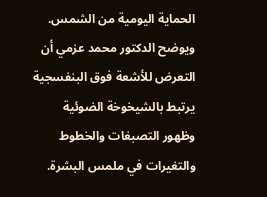الحماية اليومية من الشمس.
ويوضح الدكتور محمد عزمي أن التعرض للأشعة فوق البنفسجية يرتبط بالشيخوخة الضوئية وظهور التصبغات والخطوط والتغيرات في ملمس البشرة.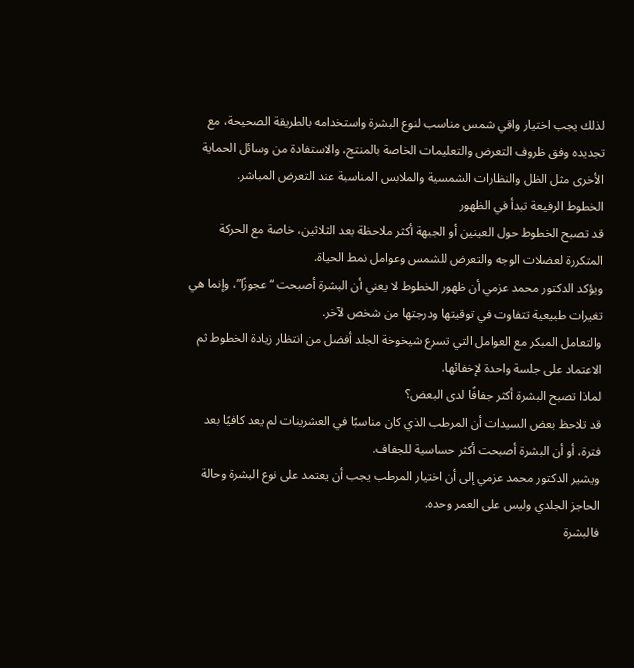لذلك يجب اختيار واقي شمس مناسب لنوع البشرة واستخدامه بالطريقة الصحيحة، مع تجديده وفق ظروف التعرض والتعليمات الخاصة بالمنتج، والاستفادة من وسائل الحماية الأخرى مثل الظل والنظارات الشمسية والملابس المناسبة عند التعرض المباشر.
الخطوط الرفيعة تبدأ في الظهور
قد تصبح الخطوط حول العينين أو الجبهة أكثر ملاحظة بعد الثلاثين، خاصة مع الحركة المتكررة لعضلات الوجه والتعرض للشمس وعوامل نمط الحياة.
ويؤكد الدكتور محمد عزمي أن ظهور الخطوط لا يعني أن البشرة أصبحت “عجوزًا”، وإنما هي تغيرات طبيعية تتفاوت في توقيتها ودرجتها من شخص لآخر.
والتعامل المبكر مع العوامل التي تسرع شيخوخة الجلد أفضل من انتظار زيادة الخطوط ثم الاعتماد على جلسة واحدة لإخفائها.
لماذا تصبح البشرة أكثر جفافًا لدى البعض؟
قد تلاحظ بعض السيدات أن المرطب الذي كان مناسبًا في العشرينات لم يعد كافيًا بعد فترة، أو أن البشرة أصبحت أكثر حساسية للجفاف.
ويشير الدكتور محمد عزمي إلى أن اختيار المرطب يجب أن يعتمد على نوع البشرة وحالة الحاجز الجلدي وليس على العمر وحده.
فالبشرة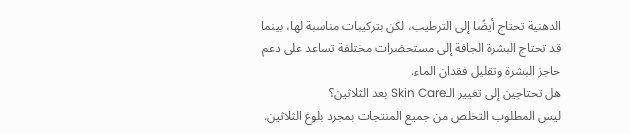الدهنية تحتاج أيضًا إلى الترطيب، لكن بتركيبات مناسبة لها، بينما قد تحتاج البشرة الجافة إلى مستحضرات مختلفة تساعد على دعم حاجز البشرة وتقليل فقدان الماء.
هل تحتاجين إلى تغيير الـSkin Care بعد الثلاثين؟
ليس المطلوب التخلص من جميع المنتجات بمجرد بلوغ الثلاثين.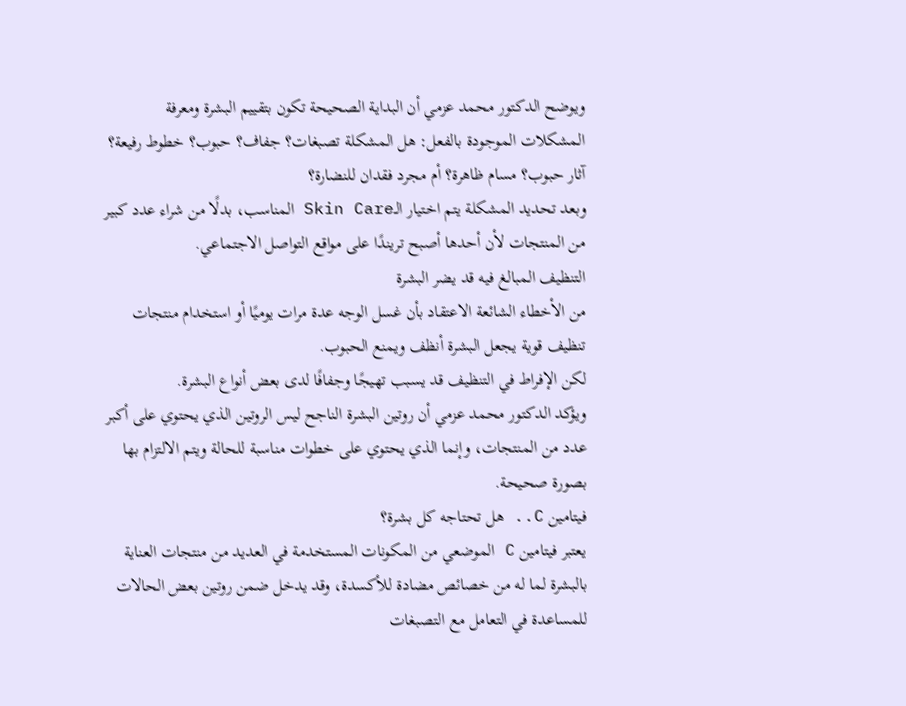ويوضح الدكتور محمد عزمي أن البداية الصحيحة تكون بتقييم البشرة ومعرفة المشكلات الموجودة بالفعل: هل المشكلة تصبغات؟ جفاف؟ حبوب؟ خطوط رفيعة؟ آثار حبوب؟ مسام ظاهرة؟ أم مجرد فقدان للنضارة؟
وبعد تحديد المشكلة يتم اختيار الـSkin Care المناسب، بدلًا من شراء عدد كبير من المنتجات لأن أحدها أصبح تريندًا على مواقع التواصل الاجتماعي.
التنظيف المبالغ فيه قد يضر البشرة
من الأخطاء الشائعة الاعتقاد بأن غسل الوجه عدة مرات يوميًا أو استخدام منتجات تنظيف قوية يجعل البشرة أنظف ويمنع الحبوب.
لكن الإفراط في التنظيف قد يسبب تهيجًا وجفافًا لدى بعض أنواع البشرة.
ويؤكد الدكتور محمد عزمي أن روتين البشرة الناجح ليس الروتين الذي يحتوي على أكبر عدد من المنتجات، وإنما الذي يحتوي على خطوات مناسبة للحالة ويتم الالتزام بها بصورة صحيحة.
فيتامين C.. هل تحتاجه كل بشرة؟
يعتبر فيتامين C الموضعي من المكونات المستخدمة في العديد من منتجات العناية بالبشرة لما له من خصائص مضادة للأكسدة، وقد يدخل ضمن روتين بعض الحالات للمساعدة في التعامل مع التصبغات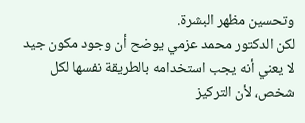وتحسين مظهر البشرة.
لكن الدكتور محمد عزمي يوضح أن وجود مكون جيد لا يعني أنه يجب استخدامه بالطريقة نفسها لكل شخص، لأن التركيز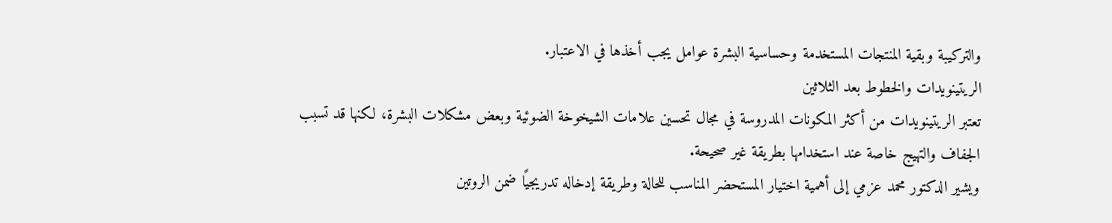والتركيبة وبقية المنتجات المستخدمة وحساسية البشرة عوامل يجب أخذها في الاعتبار.
الريتينويدات والخطوط بعد الثلاثين
تعتبر الريتينويدات من أكثر المكونات المدروسة في مجال تحسين علامات الشيخوخة الضوئية وبعض مشكلات البشرة، لكنها قد تسبب الجفاف والتهيج خاصة عند استخدامها بطريقة غير صحيحة.
ويشير الدكتور محمد عزمي إلى أهمية اختيار المستحضر المناسب للحالة وطريقة إدخاله تدريجيًا ضمن الروتين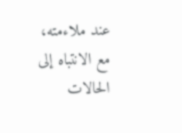عند ملاءمته، مع الانتباه إلى الحالات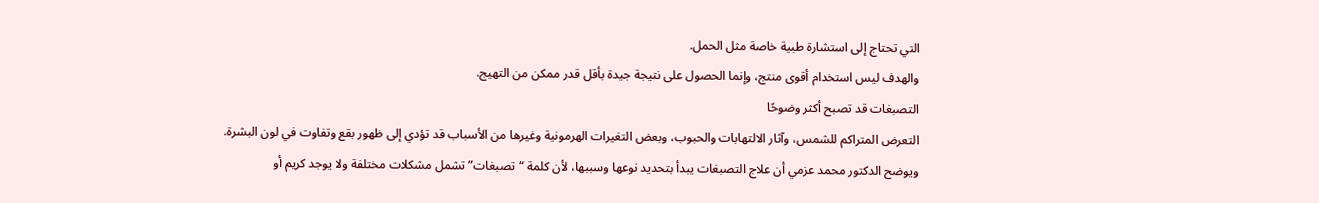التي تحتاج إلى استشارة طبية خاصة مثل الحمل.
والهدف ليس استخدام أقوى منتج، وإنما الحصول على نتيجة جيدة بأقل قدر ممكن من التهيج.
التصبغات قد تصبح أكثر وضوحًا
التعرض المتراكم للشمس، وآثار الالتهابات والحبوب، وبعض التغيرات الهرمونية وغيرها من الأسباب قد تؤدي إلى ظهور بقع وتفاوت في لون البشرة.
ويوضح الدكتور محمد عزمي أن علاج التصبغات يبدأ بتحديد نوعها وسببها، لأن كلمة “تصبغات” تشمل مشكلات مختلفة ولا يوجد كريم أو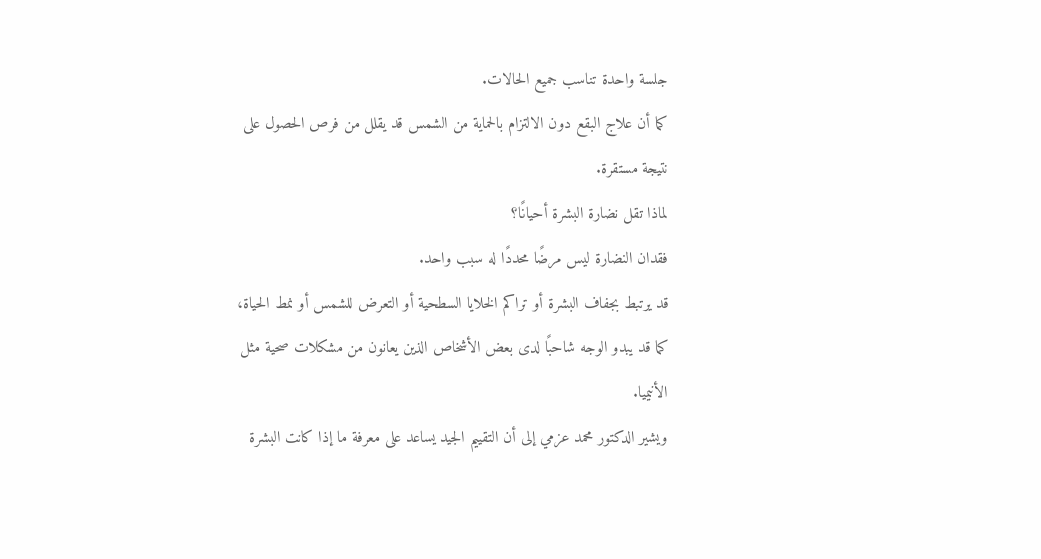جلسة واحدة تناسب جميع الحالات.
كما أن علاج البقع دون الالتزام بالحماية من الشمس قد يقلل من فرص الحصول على نتيجة مستقرة.
لماذا تقل نضارة البشرة أحيانًا؟
فقدان النضارة ليس مرضًا محددًا له سبب واحد.
قد يرتبط بجفاف البشرة أو تراكم الخلايا السطحية أو التعرض للشمس أو نمط الحياة، كما قد يبدو الوجه شاحبًا لدى بعض الأشخاص الذين يعانون من مشكلات صحية مثل الأنيميا.
ويشير الدكتور محمد عزمي إلى أن التقييم الجيد يساعد على معرفة ما إذا كانت البشرة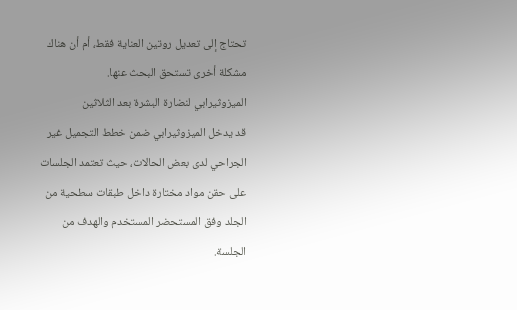تحتاج إلى تعديل روتين العناية فقط، أم أن هناك مشكلة أخرى تستحق البحث عنها.
الميزوثيرابي لنضارة البشرة بعد الثلاثين
قد يدخل الميزوثيرابي ضمن خطط التجميل غير الجراحي لدى بعض الحالات، حيث تعتمد الجلسات على حقن مواد مختارة داخل طبقات سطحية من الجلد وفق المستحضر المستخدم والهدف من الجلسة.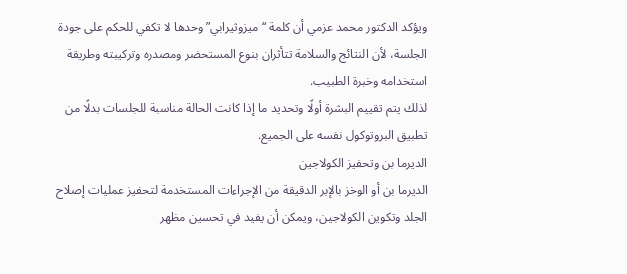ويؤكد الدكتور محمد عزمي أن كلمة “ميزوثيرابي” وحدها لا تكفي للحكم على جودة الجلسة، لأن النتائج والسلامة تتأثران بنوع المستحضر ومصدره وتركيبته وطريقة استخدامه وخبرة الطبيب.
لذلك يتم تقييم البشرة أولًا وتحديد ما إذا كانت الحالة مناسبة للجلسات بدلًا من تطبيق البروتوكول نفسه على الجميع.
الديرما بن وتحفيز الكولاجين
الديرما بن أو الوخز بالإبر الدقيقة من الإجراءات المستخدمة لتحفيز عمليات إصلاح الجلد وتكوين الكولاجين، ويمكن أن يفيد في تحسين مظهر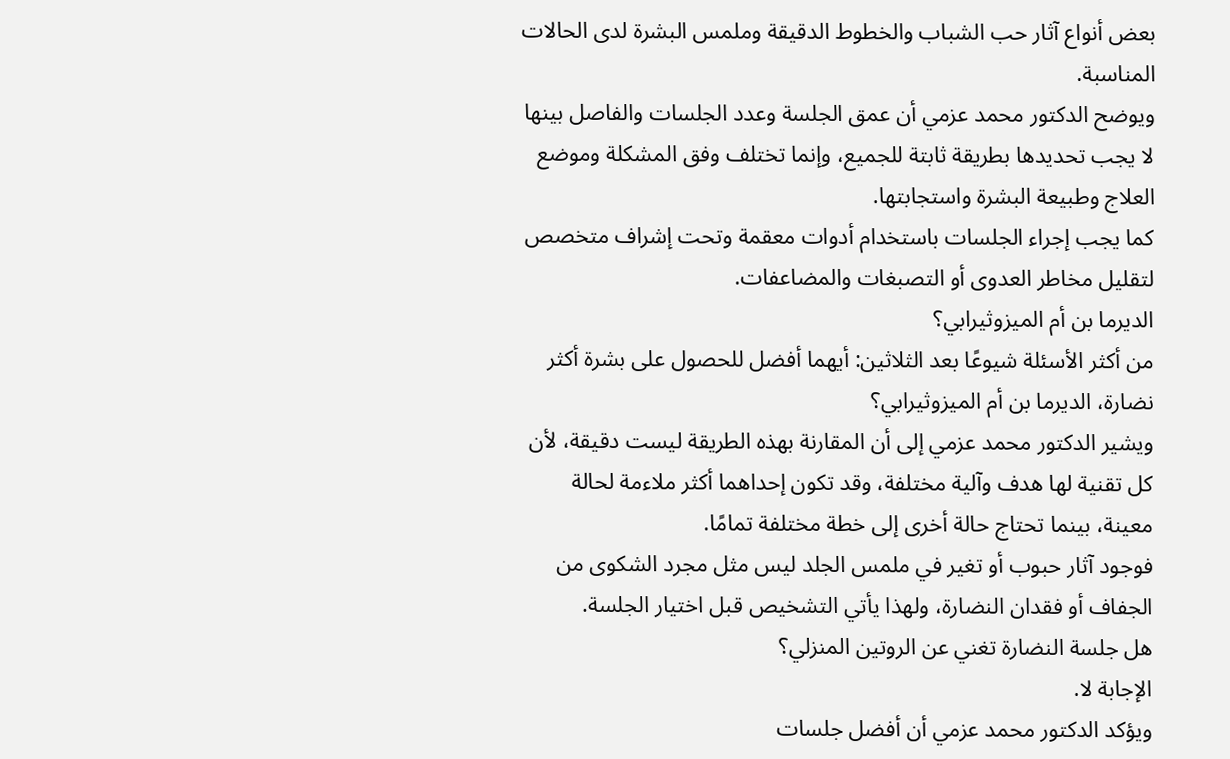بعض أنواع آثار حب الشباب والخطوط الدقيقة وملمس البشرة لدى الحالات المناسبة.
ويوضح الدكتور محمد عزمي أن عمق الجلسة وعدد الجلسات والفاصل بينها لا يجب تحديدها بطريقة ثابتة للجميع، وإنما تختلف وفق المشكلة وموضع العلاج وطبيعة البشرة واستجابتها.
كما يجب إجراء الجلسات باستخدام أدوات معقمة وتحت إشراف متخصص لتقليل مخاطر العدوى أو التصبغات والمضاعفات.
الديرما بن أم الميزوثيرابي؟
من أكثر الأسئلة شيوعًا بعد الثلاثين: أيهما أفضل للحصول على بشرة أكثر نضارة، الديرما بن أم الميزوثيرابي؟
ويشير الدكتور محمد عزمي إلى أن المقارنة بهذه الطريقة ليست دقيقة، لأن كل تقنية لها هدف وآلية مختلفة، وقد تكون إحداهما أكثر ملاءمة لحالة معينة، بينما تحتاج حالة أخرى إلى خطة مختلفة تمامًا.
فوجود آثار حبوب أو تغير في ملمس الجلد ليس مثل مجرد الشكوى من الجفاف أو فقدان النضارة، ولهذا يأتي التشخيص قبل اختيار الجلسة.
هل جلسة النضارة تغني عن الروتين المنزلي؟
الإجابة لا.
ويؤكد الدكتور محمد عزمي أن أفضل جلسات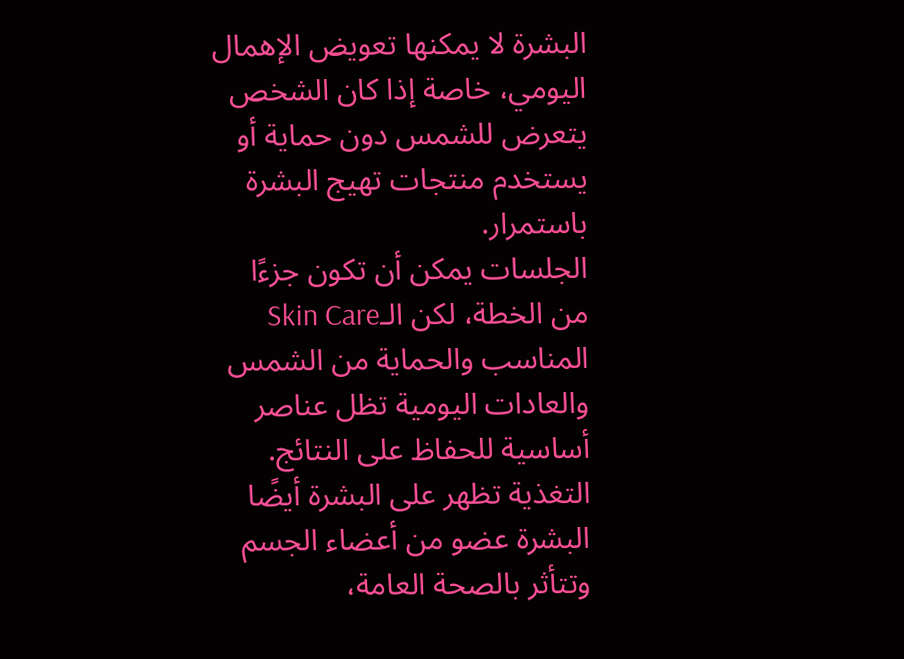البشرة لا يمكنها تعويض الإهمال اليومي، خاصة إذا كان الشخص يتعرض للشمس دون حماية أو يستخدم منتجات تهيج البشرة باستمرار.
الجلسات يمكن أن تكون جزءًا من الخطة، لكن الـSkin Care المناسب والحماية من الشمس والعادات اليومية تظل عناصر أساسية للحفاظ على النتائج.
التغذية تظهر على البشرة أيضًا
البشرة عضو من أعضاء الجسم وتتأثر بالصحة العامة،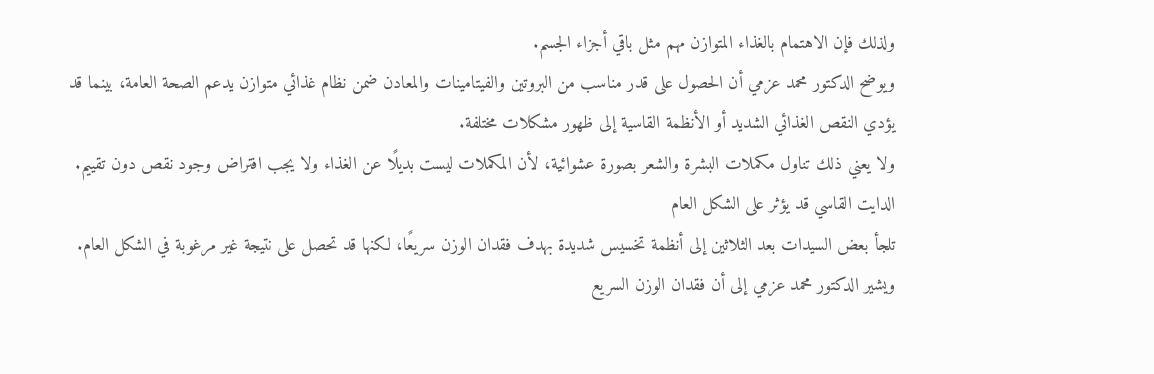ولذلك فإن الاهتمام بالغذاء المتوازن مهم مثل باقي أجزاء الجسم.
ويوضح الدكتور محمد عزمي أن الحصول على قدر مناسب من البروتين والفيتامينات والمعادن ضمن نظام غذائي متوازن يدعم الصحة العامة، بينما قد يؤدي النقص الغذائي الشديد أو الأنظمة القاسية إلى ظهور مشكلات مختلفة.
ولا يعني ذلك تناول مكملات البشرة والشعر بصورة عشوائية، لأن المكملات ليست بديلًا عن الغذاء ولا يجب افتراض وجود نقص دون تقييم.
الدايت القاسي قد يؤثر على الشكل العام
تلجأ بعض السيدات بعد الثلاثين إلى أنظمة تخسيس شديدة بهدف فقدان الوزن سريعًا، لكنها قد تحصل على نتيجة غير مرغوبة في الشكل العام.
ويشير الدكتور محمد عزمي إلى أن فقدان الوزن السريع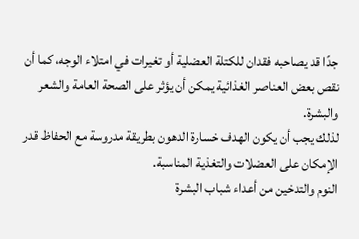جدًا قد يصاحبه فقدان للكتلة العضلية أو تغيرات في امتلاء الوجه، كما أن نقص بعض العناصر الغذائية يمكن أن يؤثر على الصحة العامة والشعر والبشرة.
لذلك يجب أن يكون الهدف خسارة الدهون بطريقة مدروسة مع الحفاظ قدر الإمكان على العضلات والتغذية المناسبة.
النوم والتدخين من أعداء شباب البشرة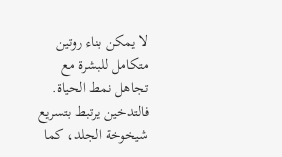لا يمكن بناء روتين متكامل للبشرة مع تجاهل نمط الحياة.
فالتدخين يرتبط بتسريع شيخوخة الجلد، كما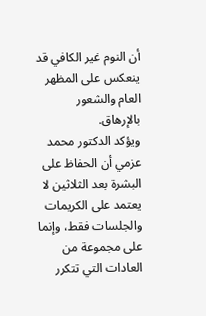أن النوم غير الكافي قد ينعكس على المظهر العام والشعور بالإرهاق.
ويؤكد الدكتور محمد عزمي أن الحفاظ على البشرة بعد الثلاثين لا يعتمد على الكريمات والجلسات فقط، وإنما على مجموعة من العادات التي تتكرر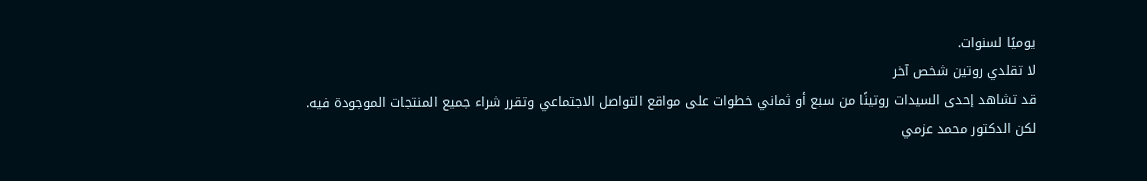يوميًا لسنوات.
لا تقلدي روتين شخص آخر
قد تشاهد إحدى السيدات روتينًا من سبع أو ثماني خطوات على مواقع التواصل الاجتماعي وتقرر شراء جميع المنتجات الموجودة فيه.
لكن الدكتور محمد عزمي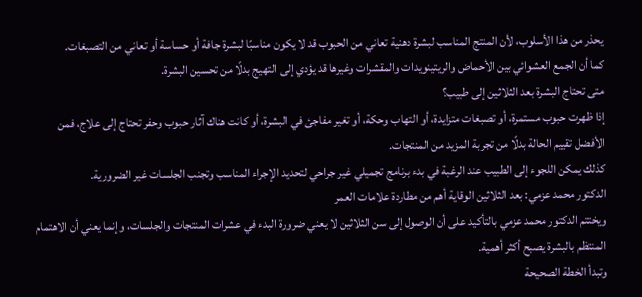يحذر من هذا الأسلوب، لأن المنتج المناسب لبشرة دهنية تعاني من الحبوب قد لا يكون مناسبًا لبشرة جافة أو حساسة أو تعاني من التصبغات.
كما أن الجمع العشوائي بين الأحماض والريتينويدات والمقشرات وغيرها قد يؤدي إلى التهيج بدلًا من تحسين البشرة.
متى تحتاج البشرة بعد الثلاثين إلى طبيب؟
إذا ظهرت حبوب مستمرة، أو تصبغات متزايدة، أو التهاب وحكة، أو تغير مفاجئ في البشرة، أو كانت هناك آثار حبوب وحفر تحتاج إلى علاج، فمن الأفضل تقييم الحالة بدلًا من تجربة المزيد من المنتجات.
كذلك يمكن اللجوء إلى الطبيب عند الرغبة في بدء برنامج تجميلي غير جراحي لتحديد الإجراء المناسب وتجنب الجلسات غير الضرورية.
الدكتور محمد عزمي: بعد الثلاثين الوقاية أهم من مطاردة علامات العمر
ويختتم الدكتور محمد عزمي بالتأكيد على أن الوصول إلى سن الثلاثين لا يعني ضرورة البدء في عشرات المنتجات والجلسات، وإنما يعني أن الاهتمام المنتظم بالبشرة يصبح أكثر أهمية.
وتبدأ الخطة الصحيحة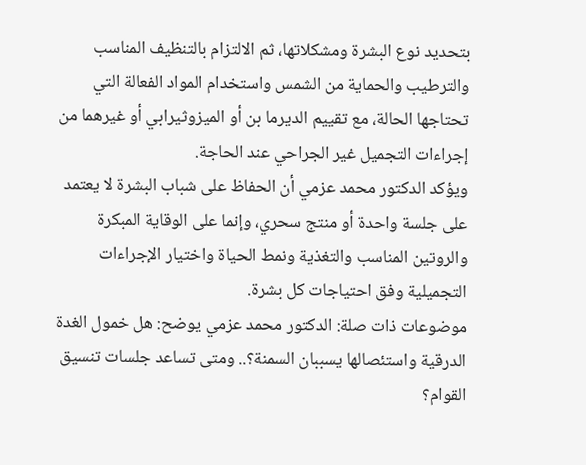بتحديد نوع البشرة ومشكلاتها، ثم الالتزام بالتنظيف المناسب والترطيب والحماية من الشمس واستخدام المواد الفعالة التي تحتاجها الحالة، مع تقييم الديرما بن أو الميزوثيرابي أو غيرهما من إجراءات التجميل غير الجراحي عند الحاجة.
ويؤكد الدكتور محمد عزمي أن الحفاظ على شباب البشرة لا يعتمد على جلسة واحدة أو منتج سحري، وإنما على الوقاية المبكرة والروتين المناسب والتغذية ونمط الحياة واختيار الإجراءات التجميلية وفق احتياجات كل بشرة.
موضوعات ذات صلة: الدكتور محمد عزمي يوضح: هل خمول الغدة الدرقية واستئصالها يسببان السمنة؟.. ومتى تساعد جلسات تنسيق القوام؟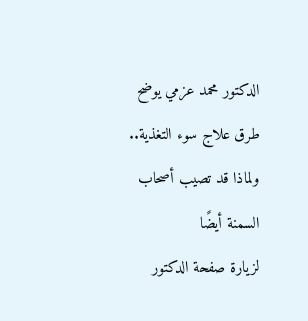الدكتور محمد عزمي يوضح طرق علاج سوء التغذية.. ولماذا قد تصيب أصحاب السمنة أيضًا
لزيارة صفحة الدكتور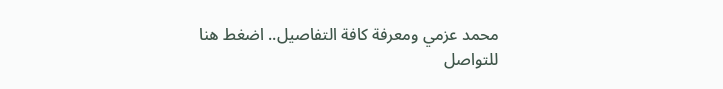محمد عزمي ومعرفة كافة التفاصيل.. اضغط هنا
للتواصل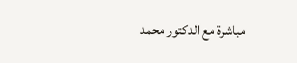مباشرة مع الدكتور محمد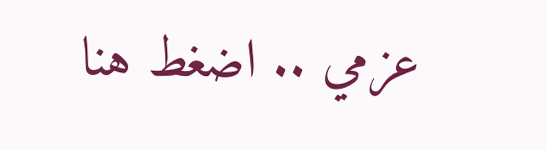عزمي .. اضغط هنا